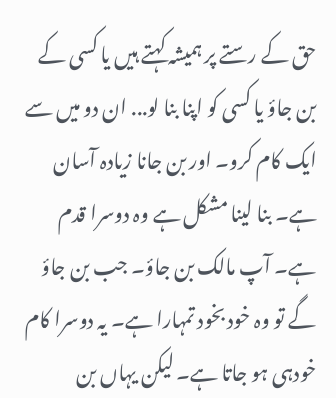حق کے رستے پر ہمیشہ کہتے ہیں یا کسی کے بن جاؤ یا کسی کو اپنا بنا لو... ان دو میں سے ایک کام کرو۔ اور بن جانا زیادہ آسان ہے۔ بنا لینا مشکل ہے وہ دوسرا قدم ہے۔ آپ مالک بن جاؤ۔ جب بن جاؤ گے تو وہ خود بخود تمہارا ہے۔ یہ دوسرا کام خودہی ہو جاتا ہے۔ لیکن یہاں بن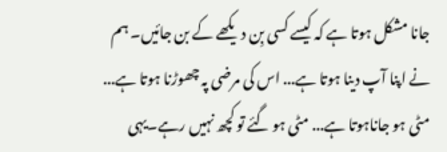جانا مشکل ہوتا ہے کہ کیسے کسی بِن دیکھے کے بن جائیں۔ ہم نے اپنا آپ دینا ہوتا ہے... اس کی مرضی پہ چھوڑنا ہوتا ہے... مٹی ہو جاناہوتا ہے... مٹی ہو گئے تو کچھ نہیں رہے۔یہی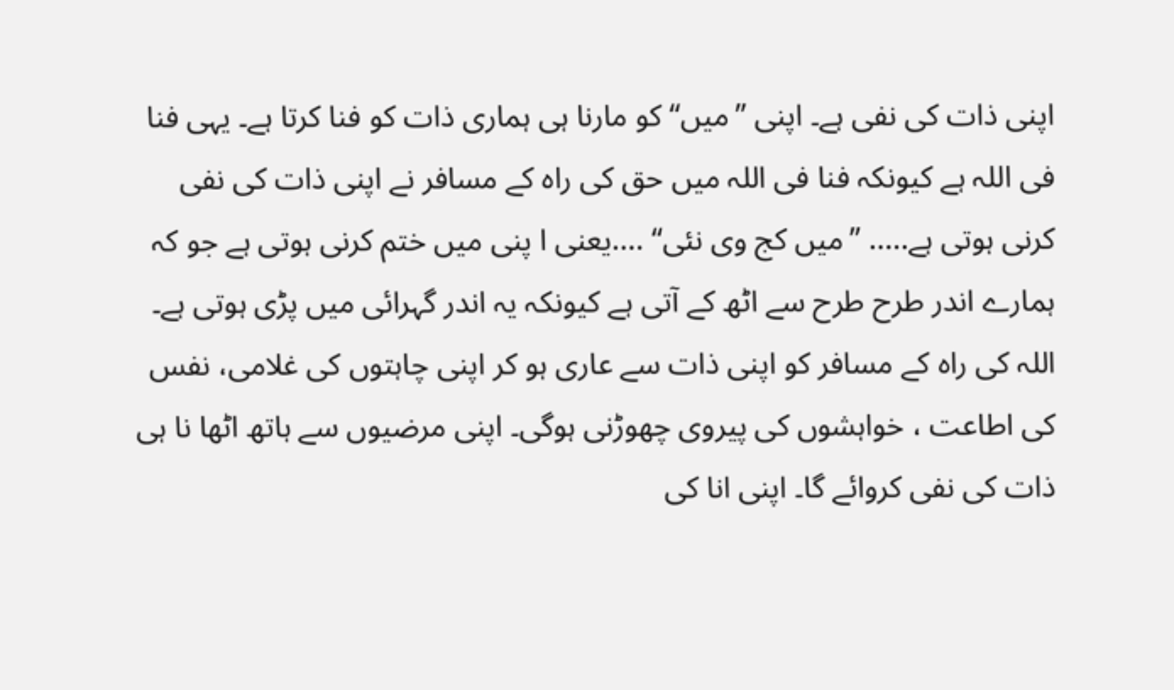اپنی ذات کی نفی ہے۔ اپنی ”میں“ کو مارنا ہی ہماری ذات کو فنا کرتا ہے۔ یہی فنا فی اللہ ہے کیونکہ فنا فی اللہ میں حق کی راہ کے مسافر نے اپنی ذات کی نفی کرنی ہوتی ہے..... ”میں کج وی نئی“ ....یعنی ا پنی میں ختم کرنی ہوتی ہے جو کہ ہمارے اندر طرح طرح سے اٹھ کے آتی ہے کیونکہ یہ اندر گہرائی میں پڑی ہوتی ہے۔ اللہ کی راہ کے مسافر کو اپنی ذات سے عاری ہو کر اپنی چاہتوں کی غلامی، نفس کی اطاعت ، خواہشوں کی پیروی چھوڑنی ہوگی۔ اپنی مرضیوں سے ہاتھ اٹھا نا ہی ذات کی نفی کروائے گا۔ اپنی انا کی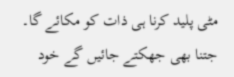مٹی پلید کرنا ہی ذات کو مکائے گا۔ جتنا بھی جھکتے جائیں گے خود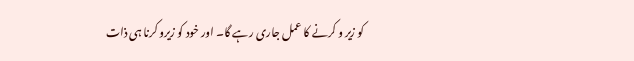کو زیر و کرنے کا عمل جاری رہے گا۔ اور خود کو زیرو کرنا ہی ذات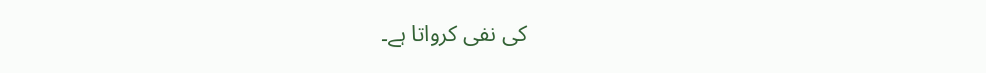کی نفی کرواتا ہے۔